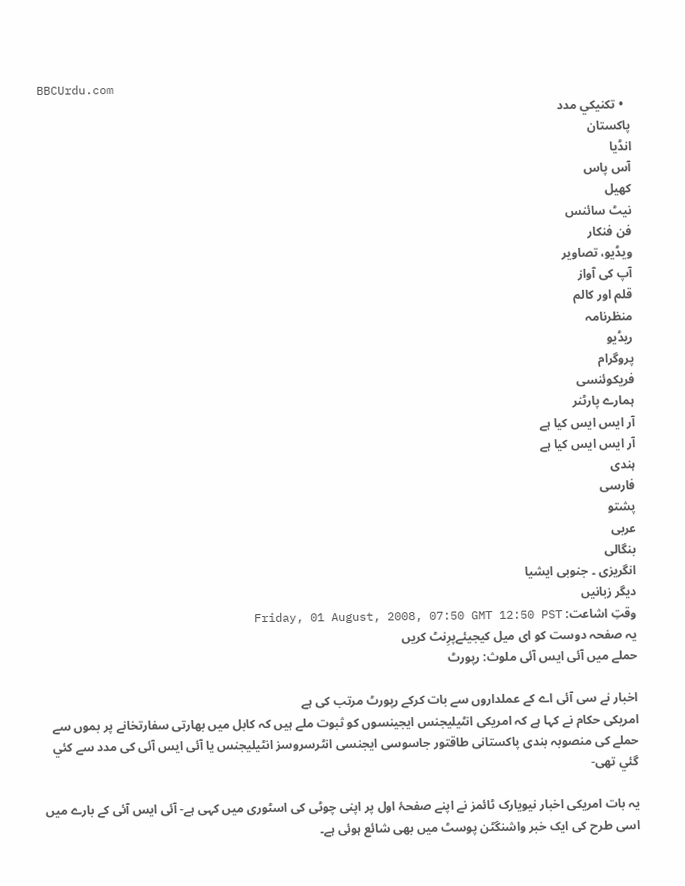BBCUrdu.com
  • تکنيکي مدد
پاکستان
انڈیا
آس پاس
کھیل
نیٹ سائنس
فن فنکار
ویڈیو، تصاویر
آپ کی آواز
قلم اور کالم
منظرنامہ
ریڈیو
پروگرام
فریکوئنسی
ہمارے پارٹنر
آر ایس ایس کیا ہے
آر ایس ایس کیا ہے
ہندی
فارسی
پشتو
عربی
بنگالی
انگریزی ۔ جنوبی ایشیا
دیگر زبانیں
وقتِ اشاعت: Friday, 01 August, 2008, 07:50 GMT 12:50 PST
یہ صفحہ دوست کو ای میل کیجیئےپرِنٹ کریں
حملے میں آئی ایس آئی ملوث: رپورٹ

اخبار نے سی آئی اے کے عملداروں سے بات کرکے رپورٹ مرتب کی ہے
امریکی حکام نے کہا ہے کہ امریکی انٹیلیجنس ایجینسوں کو ثبوت ملے ہیں کہ کابل میں بھارتی سفارتخانے پر بموں سے حملے کی منصوبہ بندی پاکستانی طاقتور جاسوسی ایجنسی انٹرسروسز انٹیلیجنس یا آئی ایس آئی کی مدد سے کئي گئي تھی-

یہ بات امریکی اخبار نیویارک ٹائمز نے اپنے صفحۂ اول پر اپنی چوٹی کی اسٹوری میں کہی ہے- آئی ایس آئی کے بارے میں اسی طرح کی ایک خبر واشنگٹن پوسٹ میں بھی شائع ہوئی ہے۔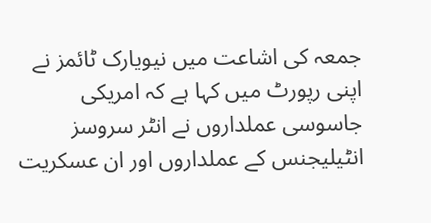جمعہ کی اشاعت میں نیویارک ٹائمز نے اپنی رپورٹ میں کہا ہے کہ امریکی جاسوسی عملداروں نے انٹر سروسز انٹیلیجنس کے عملداروں اور ان عسکریت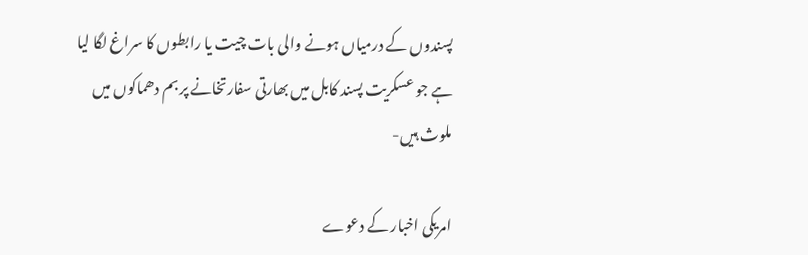پسندوں کے درمیاں ہونے والی بات چیت یا رابطوں کا سراغ لگا لیا ہے جو عسکریت پسند کابل میں بھارتی سفارتخانے پر بم دھماکوں میں ملوث ہیں-

امریکی اخبار کے دعوے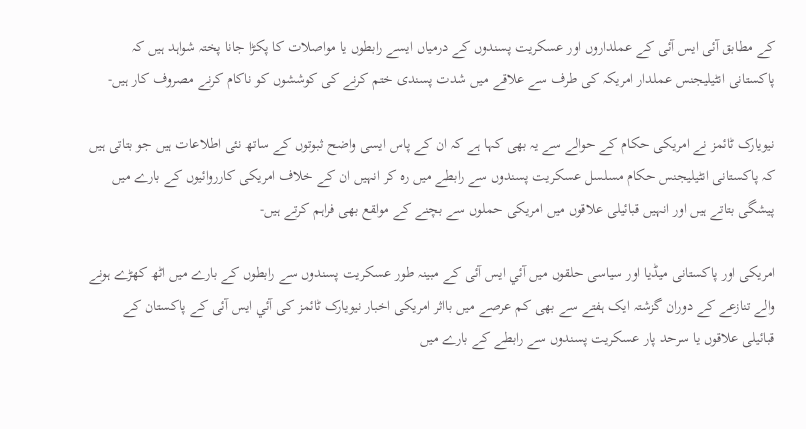کے مطابق آئی ایس آئی کے عملداروں اور عسکریت پسندوں کے درمیاں ایسے رابطوں یا مواصلات کا پکڑا جانا پختہ شواہد ہیں کہ پاکستانی انٹیلیجنس عملدار امریکہ کی طرف سے علاقے میں شدت پسندی ختم کرنے کی کوششوں کو ناکام کرنے مصروف کار ہیں-

نیویارک ٹائمز نے امریکی حکام کے حوالے سے یہ بھی کہا ہے کہ ان کے پاس ایسی واضح ثبوتوں کے ساتھ نئی اطلاعات ہیں جو بتاتی ہیں کہ پاکستانی انٹیلیجنس حکام مسلسل عسکریت پسندوں سے رابطے میں رہ کر انہیں ان کے خلاف امریکی کارروائیوں کے بارے میں پیشگی بتاتے ہیں اور انہیں قبائیلی علاقوں میں امریکی حملوں سے بچنے کے موا‍قع بھی فراہم کرتے ہیں-

امریکی اور پاکستانی میڈیا اور سیاسی حلقوں میں آئي ایس آئی کے مبینہ طور عسکریت پسندوں سے رابطوں کے بارے میں اٹھ کھڑے ہونے والے تنازعے کے دوران گزشتہ ایک ہفتے سے بھی کم عرصے میں بااثر امریکی اخبار نیویارک ٹائمز کی آئي ایس آئی کے پاکستان کے قبائیلی علاقوں یا سرحد پار عسکریت پسندوں سے رابطے کے بارے میں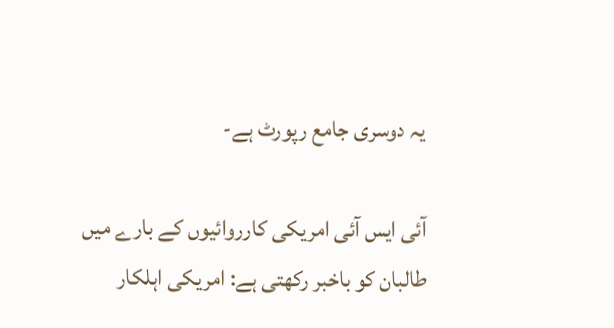یہ دوسری جامع رپورٹ ہے-

آئی ایس آئی امریکی کارروائیوں کے بارے میں طالبان کو باخبر رکھتی ہے: امریکی اہلکار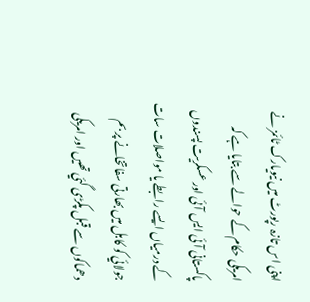اپنی اس تازہ رپورٹ میں نیویارک ٹائمز نے امریکی حکام کے حوالے سے بتایا ہے کہ پاکستانی آئی ایس آئی اور عسکریت پسندوں کے درمیاں ایسے رابطے یا مواصلات سات جولائي کو کابل میں بھارتی سفاتخانے پر بم دھماکوں سے قبل پکڑی گئي تھیں اور امریکی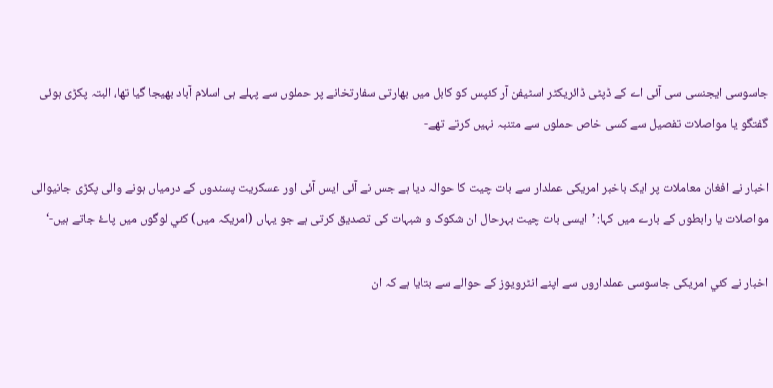جاسوسی ایجنسی سی آئی اے کے ڈپٹی ڈائریکٹر اسٹیفن آر کئپس کو کابل میں بھارتی سفارتخانے پر حملوں سے پہلے ہی اسلام آباد بھیجا گیا تھا، البتہ پکڑی ہوئی گفتگو یا مواصلات تفصیل سے کسی خاص حملوں سے متنبہ نہیں کرتے تھے-

اخبار نے افغان معاملات پر ایک باخبر امریکی عملدار سے بات چیت کا حوالہ دیا ہے جس نے آئی ایس آئی اور عسکریت پسندوں کے درمیاں ہونے والی پکڑی جانیوالی مواصلات یا رابطوں کے بارے میں کہا: ’ایسی بات چیت بہرحال ان شکوک و شبہات کی تصدیق کرتی ہے جو یہاں (امریکہ میں) کئي لوگوں میں پاۓ جاتے ہیں-‘

اخبار نے کئي امریکی جاسوسی عملداروں سے اپنے انٹرویوز کے حوالے سے بتایا ہے کہ ان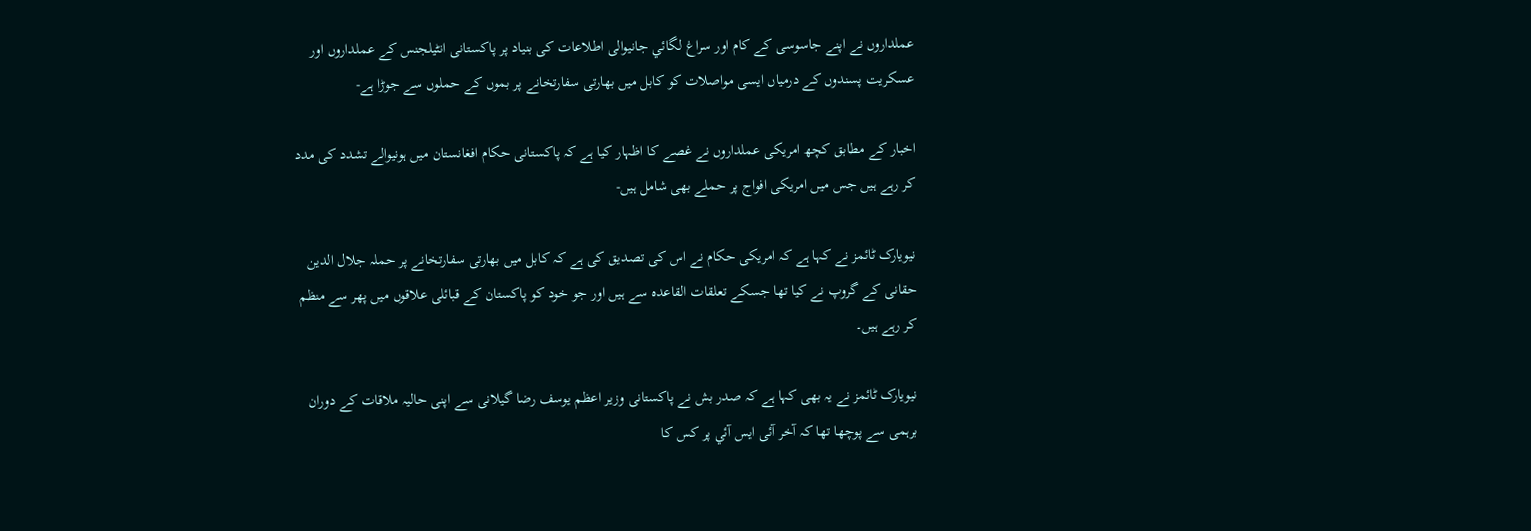عملداروں نے اپنے جاسوسی کے کام اور سراغ لگائي جانیوالی اطلاعات کی بنیاد پر پاکستانی انٹیلجنس کے عملداروں اور عسکریت پسندوں کے درمیاں ایسی مواصلات کو کابل میں بھارتی سفارتخانے پر بموں کے حملوں سے جوڑا ہے-

اخبار کے مطابق کچھ امریکی عملداروں نے غصے کا اظہار کیا ہے کہ پاکستانی حکام افغانستان میں ہونیوالے تشدد کی مدد کر رہے ہیں جس میں امریکی افواج پر حملے بھی شامل ہیں-

نیویارک ٹائمز نے کہا ہے کہ امریکی حکام نے اس کی تصدیق کی ہے کہ کابل میں بھارتی سفارتخانے پر حملہ جلال الدین حق‍انی کے گروپ نے کیا تھا جسکے تعلقات القاعدہ سے ہیں اور جو خود کو پاکستان کے قبائلی علاقوں میں پھر سے منظم کر رہے ہیں۔

نیویارک ٹائمز نے یہ بھی کہا ہے کہ صدر بش نے پاکستانی وزیر اعظم یوسف رضا گیلانی سے اپنی حالیہ ملاقات کے دوران برہمی سے پوچھا تھا کہ آخر آئی ایس آئي پر کس کا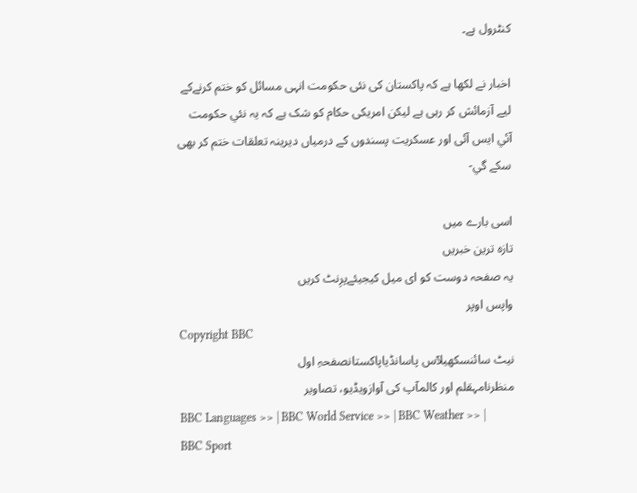کنٹرول ہے۔

اخبار نے لکھا ہے کہ پاکستان کی نئی حکومت انہی مسائل کو ختم کرنےکے لیے آزمائش کر رہی ہے لیکن امریکی حکام کو شک ہے کہ یہ نئي حکومت آئي ایس آئی اور عسکریت پسندوں کے درمیاں دیرینہ تعلقات ختم کر بھی سکے گي-

اسی بارے میں
تازہ ترین خبریں
یہ صفحہ دوست کو ای میل کیجیئےپرِنٹ کریں
واپس اوپر
Copyright BBC
نیٹ سائنسکھیلآس پاسانڈیاپاکستانصفحہِ اول
منظرنامہقلم اور کالمآپ کی آوازویڈیو، تصاویر
BBC Languages >> | BBC World Service >> | BBC Weather >> | BBC Sport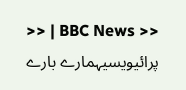>> | BBC News >>
پرائیویسیہمارے بارے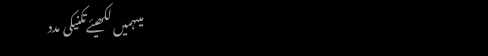میںہمیں لکھیئےتکنیکی مدد